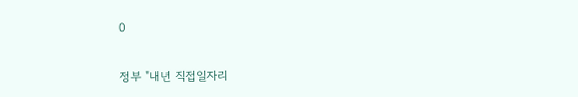0

정부 "내년 직접일자리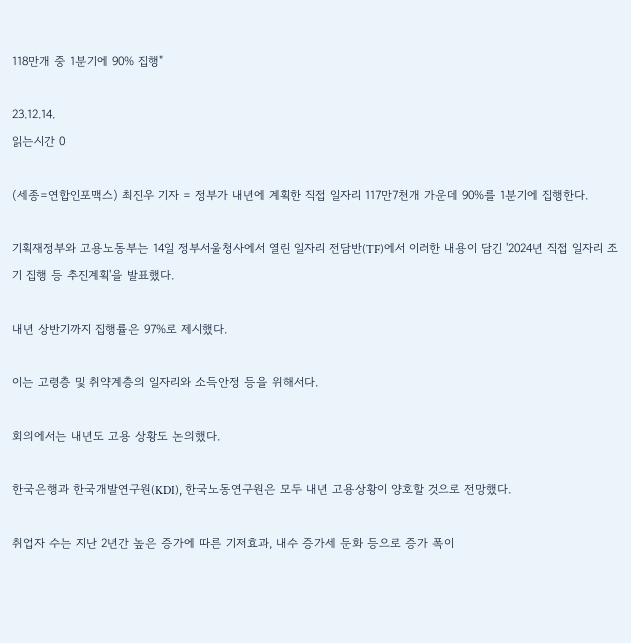118만개 중 1분기에 90% 집행"

23.12.14.
읽는시간 0

(세종=연합인포맥스) 최진우 기자 = 정부가 내년에 계획한 직접 일자리 117만7천개 가운데 90%를 1분기에 집행한다.

기획재정부와 고용노동부는 14일 정부서울청사에서 열린 일자리 전담반(TF)에서 이러한 내용이 담긴 '2024년 직접 일자리 조기 집행 등 추진계획'을 발표했다.

내년 상반기까지 집행률은 97%로 제시했다.

이는 고령층 및 취약계층의 일자리와 소득안정 등을 위해서다.

회의에서는 내년도 고용 상황도 논의했다.

한국은행과 한국개발연구원(KDI), 한국노동연구원은 모두 내년 고용상황이 양호할 것으로 전망했다.

취업자 수는 지난 2년간 높은 증가에 따른 기저효과, 내수 증가세 둔화 등으로 증가 폭이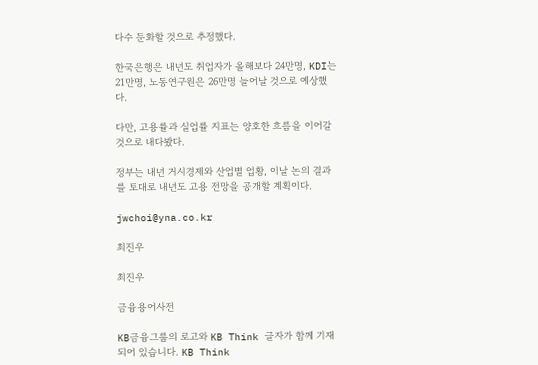다수 둔화할 것으로 추정했다.

한국은행은 내년도 취업자가 올해보다 24만명, KDI는 21만명, 노동연구원은 26만명 늘어날 것으로 예상했다.

다만, 고용률과 실업률 지표는 양호한 흐름을 이어갈 것으로 내다봤다.

정부는 내년 거시경제와 산업별 업황, 이날 논의 결과를 토대로 내년도 고용 전망을 공개할 계획이다.

jwchoi@yna.co.kr

최진우

최진우

금융용어사전

KB금융그룹의 로고와 KB Think 글자가 함께 기재되어 있습니다. KB Think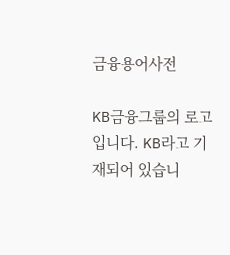금융용어사전

KB금융그룹의 로고입니다. KB라고 기재되어 있습니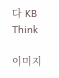다 KB Think

이미지